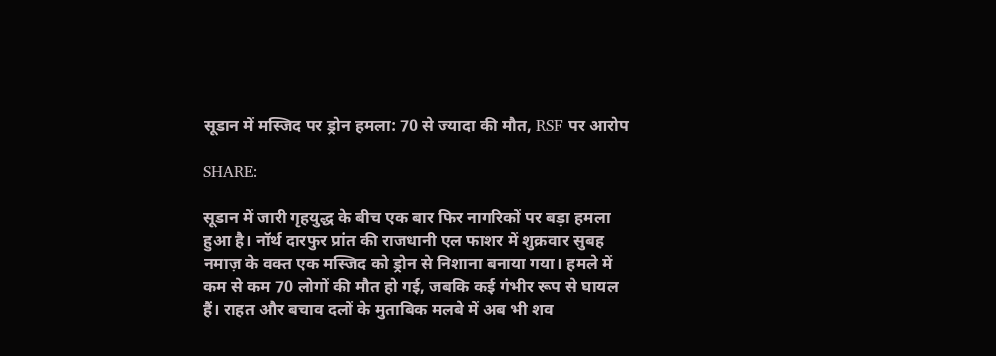सूडान में मस्जिद पर ड्रोन हमला: 70 से ज्यादा की मौत, RSF पर आरोप

SHARE:

सूडान में जारी गृहयुद्ध के बीच एक बार फिर नागरिकों पर बड़ा हमला हुआ है। नॉर्थ दारफुर प्रांत की राजधानी एल फाशर में शुक्रवार सुबह नमाज़ के वक्त एक मस्जिद को ड्रोन से निशाना बनाया गया। हमले में कम से कम 70 लोगों की मौत हो गई, जबकि कई गंभीर रूप से घायल हैं। राहत और बचाव दलों के मुताबिक मलबे में अब भी शव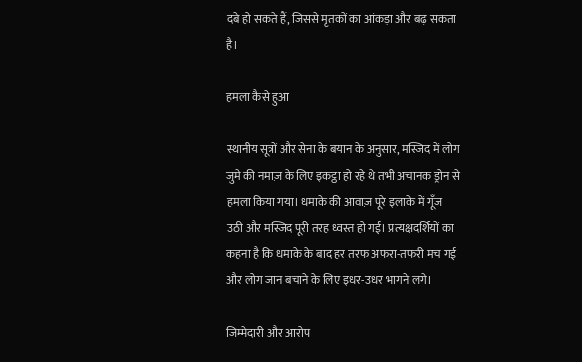दबे हो सकते हैं, जिससे मृतकों का आंकड़ा और बढ़ सकता है।

हमला कैसे हुआ

स्थानीय सूत्रों और सेना के बयान के अनुसार, मस्जिद में लोग जुमे की नमाज़ के लिए इकट्ठा हो रहे थे तभी अचानक ड्रोन से हमला किया गया। धमाके की आवाज़ पूरे इलाके में गूँज उठी और मस्जिद पूरी तरह ध्वस्त हो गई। प्रत्यक्षदर्शियों का कहना है कि धमाके के बाद हर तरफ अफरा-तफरी मच गई और लोग जान बचाने के लिए इधर-उधर भागने लगे।

जिम्मेदारी और आरोप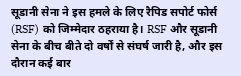सूडानी सेना ने इस हमले के लिए रैपिड सपोर्ट फोर्स (RSF) को जिम्मेदार ठहराया है। RSF और सूडानी सेना के बीच बीते दो वर्षों से संघर्ष जारी है, और इस दौरान कई बार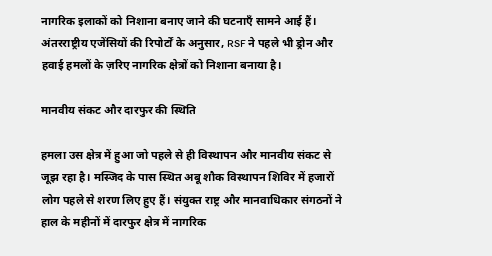नागरिक इलाकों को निशाना बनाए जाने की घटनाएँ सामने आई हैं। अंतरराष्ट्रीय एजेंसियों की रिपोर्टों के अनुसार, RSF ने पहले भी ड्रोन और हवाई हमलों के ज़रिए नागरिक क्षेत्रों को निशाना बनाया है।

मानवीय संकट और दारफुर की स्थिति

हमला उस क्षेत्र में हुआ जो पहले से ही विस्थापन और मानवीय संकट से जूझ रहा है। मस्जिद के पास स्थित अबू शौक विस्थापन शिविर में हजारों लोग पहले से शरण लिए हुए हैं। संयुक्त राष्ट्र और मानवाधिकार संगठनों ने हाल के महीनों में दारफुर क्षेत्र में नागरिक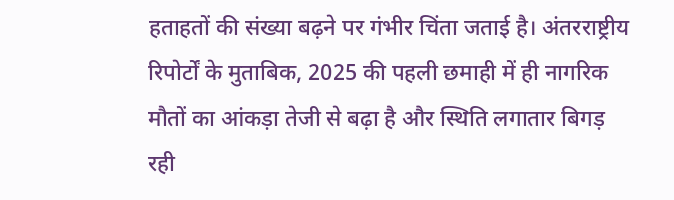हताहतों की संख्या बढ़ने पर गंभीर चिंता जताई है। अंतरराष्ट्रीय रिपोर्टों के मुताबिक, 2025 की पहली छमाही में ही नागरिक मौतों का आंकड़ा तेजी से बढ़ा है और स्थिति लगातार बिगड़ रही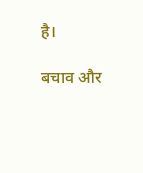है।

बचाव और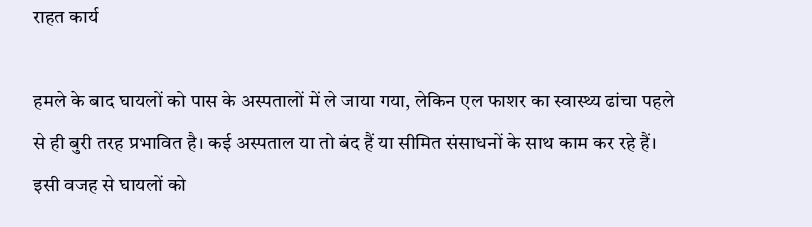राहत कार्य

हमले के बाद घायलों को पास के अस्पतालों में ले जाया गया, लेकिन एल फाशर का स्वास्थ्य ढांचा पहले से ही बुरी तरह प्रभावित है। कई अस्पताल या तो बंद हैं या सीमित संसाधनों के साथ काम कर रहे हैं। इसी वजह से घायलों को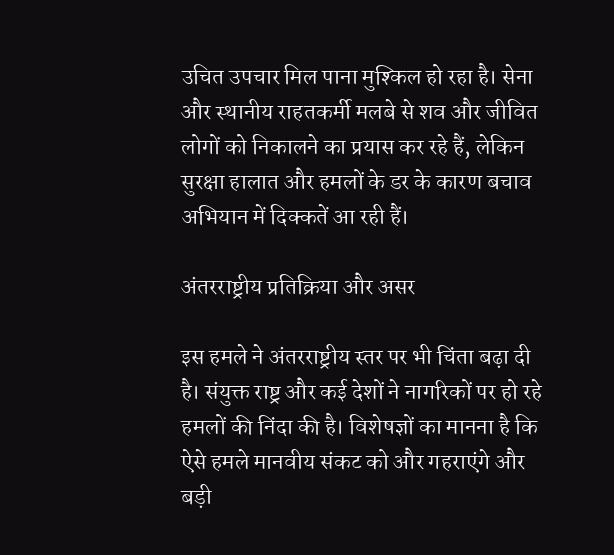उचित उपचार मिल पाना मुश्किल हो रहा है। सेना और स्थानीय राहतकर्मी मलबे से शव और जीवित लोगों को निकालने का प्रयास कर रहे हैं, लेकिन सुरक्षा हालात और हमलों के डर के कारण बचाव अभियान में दिक्कतें आ रही हैं।

अंतरराष्ट्रीय प्रतिक्रिया और असर

इस हमले ने अंतरराष्ट्रीय स्तर पर भी चिंता बढ़ा दी है। संयुक्त राष्ट्र और कई देशों ने नागरिकों पर हो रहे हमलों की निंदा की है। विशेषज्ञों का मानना है कि ऐसे हमले मानवीय संकट को और गहराएंगे और बड़ी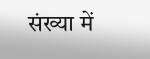संख्या में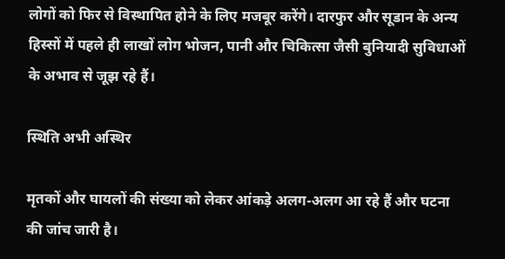लोगों को फिर से विस्थापित होने के लिए मजबूर करेंगे। दारफुर और सूडान के अन्य हिस्सों में पहले ही लाखों लोग भोजन, पानी और चिकित्सा जैसी बुनियादी सुविधाओं के अभाव से जूझ रहे हैं।

स्थिति अभी अस्थिर

मृतकों और घायलों की संख्या को लेकर आंकड़े अलग-अलग आ रहे हैं और घटना की जांच जारी है।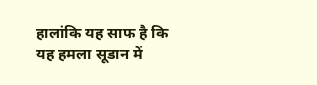हालांकि यह साफ है कि यह हमला सूडान में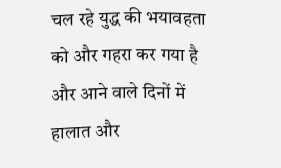चल रहे युद्ध की भयावहता को और गहरा कर गया है और आने वाले दिनों में हालात और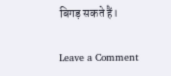बिगड़ सकते हैं।

Leave a Comment